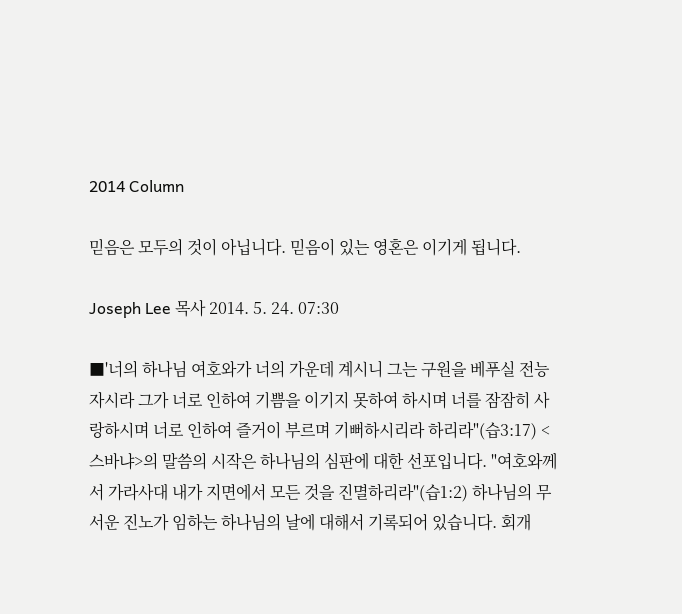2014 Column

믿음은 모두의 것이 아닙니다. 믿음이 있는 영혼은 이기게 됩니다.

Joseph Lee 목사 2014. 5. 24. 07:30

■'너의 하나님 여호와가 너의 가운데 계시니 그는 구원을 베푸실 전능자시라 그가 너로 인하여 기쁨을 이기지 못하여 하시며 너를 잠잠히 사랑하시며 너로 인하여 즐거이 부르며 기뻐하시리라 하리라"(습3:17) <스바냐>의 말씀의 시작은 하나님의 심판에 대한 선포입니다. "여호와께서 가라사대 내가 지면에서 모든 것을 진멸하리라"(습1:2) 하나님의 무서운 진노가 임하는 하나님의 날에 대해서 기록되어 있습니다. 회개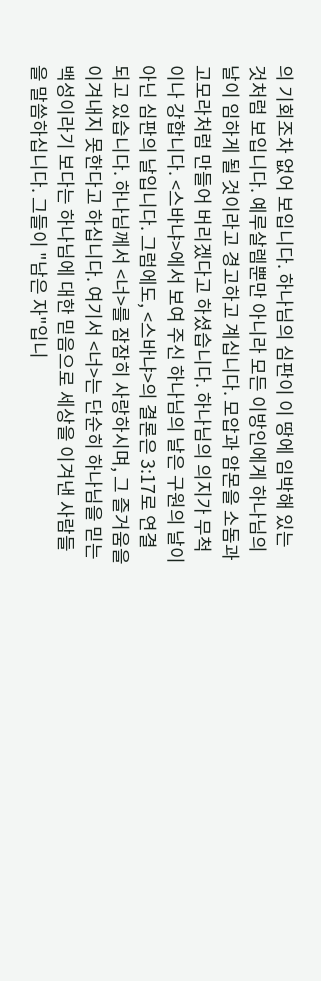의 기회조차 없어 보입니다. 하나님의 심판이 이 땅에 임박해 있는 것처럼 보입니다. 예루살렘뿐만 아니라 모든 이방인에게 하나님의 날이 임하게 될 것이라고 경고하고 계십니다. 모압과 암몬을 소돔과 고모라처럼 만들어 버리겠다고 하셨습니다. 하나님의 의지가 무척이나 강합니다. <스바냐>에서 보여 주신 하나님의 날은 구원의 날이 아닌 심판의 날입니다. 그럼에도, <스바냐>의 결론은 3:17로 연결되고 있습니다. 하나님께서 <너>를 잠잠히 사랑하시며, 그 즐거움을 이겨내지 못한다고 하십니다. 여기서 <너>는 단순히 하나님을 믿는 백성이라기 보다는 하나님에 대한 믿음으로 세상을 이겨낸 사람들을 말씀하십니다. 그들이 "남은 자"입니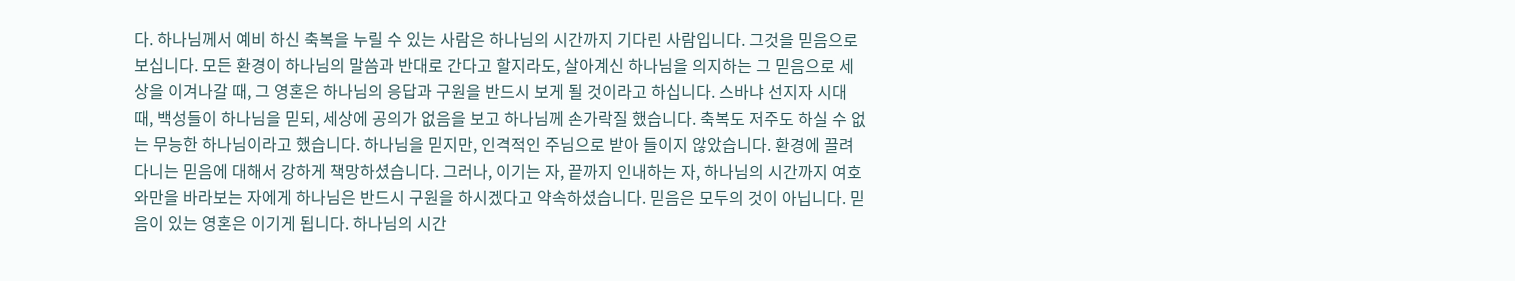다. 하나님께서 예비 하신 축복을 누릴 수 있는 사람은 하나님의 시간까지 기다린 사람입니다. 그것을 믿음으로 보십니다. 모든 환경이 하나님의 말씀과 반대로 간다고 할지라도, 살아계신 하나님을 의지하는 그 믿음으로 세상을 이겨나갈 때, 그 영혼은 하나님의 응답과 구원을 반드시 보게 될 것이라고 하십니다. 스바냐 선지자 시대 때, 백성들이 하나님을 믿되, 세상에 공의가 없음을 보고 하나님께 손가락질 했습니다. 축복도 저주도 하실 수 없는 무능한 하나님이라고 했습니다. 하나님을 믿지만, 인격적인 주님으로 받아 들이지 않았습니다. 환경에 끌려 다니는 믿음에 대해서 강하게 책망하셨습니다. 그러나, 이기는 자, 끝까지 인내하는 자, 하나님의 시간까지 여호와만을 바라보는 자에게 하나님은 반드시 구원을 하시겠다고 약속하셨습니다. 믿음은 모두의 것이 아닙니다. 믿음이 있는 영혼은 이기게 됩니다. 하나님의 시간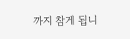까지 참게 됩니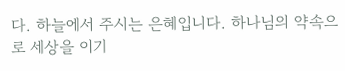다. 하늘에서 주시는 은혜입니다. 하나님의 약속으로 세상을 이기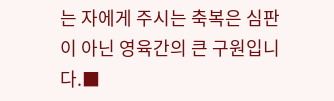는 자에게 주시는 축복은 심판이 아닌 영육간의 큰 구원입니다.■